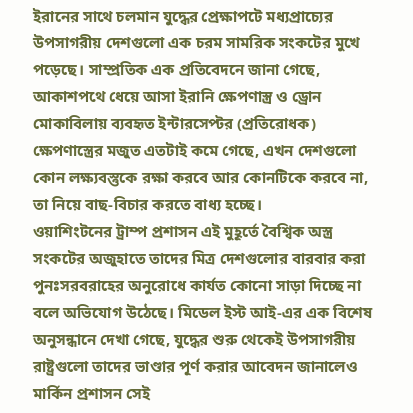ইরানের সাথে চলমান যুদ্ধের প্রেক্ষাপটে মধ্যপ্রাচ্যের উপসাগরীয় দেশগুলো এক চরম সামরিক সংকটের মুখে পড়েছে। সাম্প্রতিক এক প্রতিবেদনে জানা গেছে, আকাশপথে ধেয়ে আসা ইরানি ক্ষেপণাস্ত্র ও ড্রোন মোকাবিলায় ব্যবহৃত ইন্টারসেপ্টর (প্রতিরোধক) ক্ষেপণাস্ত্রের মজুত এতটাই কমে গেছে, এখন দেশগুলো কোন লক্ষ্যবস্তুকে রক্ষা করবে আর কোনটিকে করবে না, তা নিয়ে বাছ-বিচার করতে বাধ্য হচ্ছে।
ওয়াশিংটনের ট্রাম্প প্রশাসন এই মুহূর্তে বৈশ্বিক অস্ত্র সংকটের অজুহাতে তাদের মিত্র দেশগুলোর বারবার করা পুনঃসরবরাহের অনুরোধে কার্যত কোনো সাড়া দিচ্ছে না বলে অভিযোগ উঠেছে। মিডেল ইস্ট আই-এর এক বিশেষ অনুসন্ধানে দেখা গেছে, যুদ্ধের শুরু থেকেই উপসাগরীয় রাষ্ট্রগুলো তাদের ভাণ্ডার পূর্ণ করার আবেদন জানালেও মার্কিন প্রশাসন সেই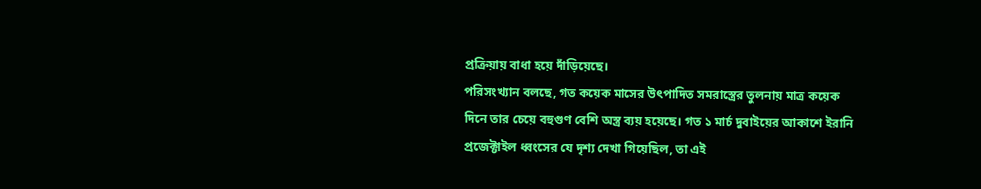প্রক্রিয়ায় বাধা হয়ে দাঁড়িয়েছে।
পরিসংখ্যান বলছে, গত কয়েক মাসের উৎপাদিত সমরাস্ত্রের তুলনায় মাত্র কয়েক দিনে তার চেয়ে বহুগুণ বেশি অস্ত্র ব্যয় হয়েছে। গত ১ মার্চ দুবাইয়ের আকাশে ইরানি প্রজেক্টাইল ধ্বংসের যে দৃশ্য দেখা গিয়েছিল, তা এই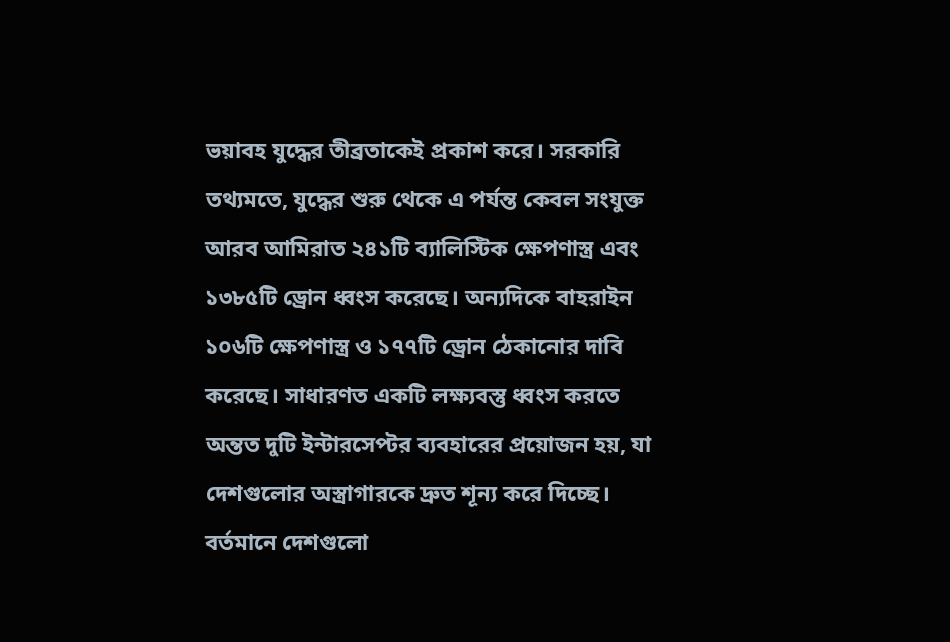ভয়াবহ যুদ্ধের তীব্রতাকেই প্রকাশ করে। সরকারি তথ্যমতে, যুদ্ধের শুরু থেকে এ পর্যন্ত কেবল সংযুক্ত আরব আমিরাত ২৪১টি ব্যালিস্টিক ক্ষেপণাস্ত্র এবং ১৩৮৫টি ড্রোন ধ্বংস করেছে। অন্যদিকে বাহরাইন ১০৬টি ক্ষেপণাস্ত্র ও ১৭৭টি ড্রোন ঠেকানোর দাবি করেছে। সাধারণত একটি লক্ষ্যবস্তু ধ্বংস করতে অন্তত দুটি ইন্টারসেপ্টর ব্যবহারের প্রয়োজন হয়, যা দেশগুলোর অস্ত্রাগারকে দ্রুত শূন্য করে দিচ্ছে। বর্তমানে দেশগুলো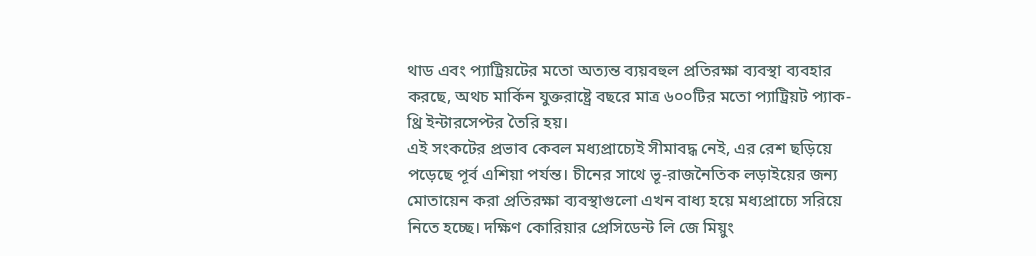থাড এবং প্যাট্রিয়টের মতো অত্যন্ত ব্যয়বহুল প্রতিরক্ষা ব্যবস্থা ব্যবহার করছে, অথচ মার্কিন যুক্তরাষ্ট্রে বছরে মাত্র ৬০০টির মতো প্যাট্রিয়ট প্যাক-থ্রি ইন্টারসেপ্টর তৈরি হয়।
এই সংকটের প্রভাব কেবল মধ্যপ্রাচ্যেই সীমাবদ্ধ নেই, এর রেশ ছড়িয়ে পড়েছে পূর্ব এশিয়া পর্যন্ত। চীনের সাথে ভূ-রাজনৈতিক লড়াইয়ের জন্য মোতায়েন করা প্রতিরক্ষা ব্যবস্থাগুলো এখন বাধ্য হয়ে মধ্যপ্রাচ্যে সরিয়ে নিতে হচ্ছে। দক্ষিণ কোরিয়ার প্রেসিডেন্ট লি জে মিয়ুং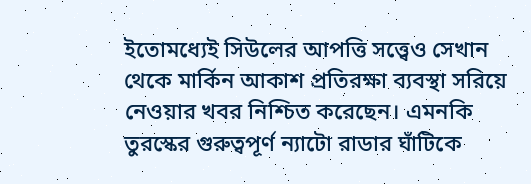ইতোমধ্যেই সিউলের আপত্তি সত্ত্বেও সেখান থেকে মার্কিন আকাশ প্রতিরক্ষা ব্যবস্থা সরিয়ে নেওয়ার খবর নিশ্চিত করেছেন। এমনকি তুরস্কের গুরুত্বপূর্ণ ন্যাটো রাডার ঘাঁটিকে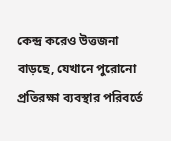কেন্দ্র করেও উত্তজনা বাড়ছে, যেখানে পুরোনো প্রতিরক্ষা ব্যবস্থার পরিবর্তে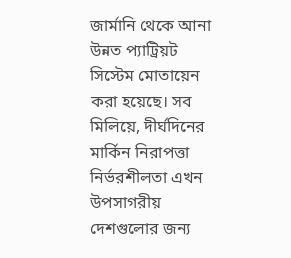জার্মানি থেকে আনা উন্নত প্যাট্রিয়ট সিস্টেম মোতায়েন করা হয়েছে। সব মিলিয়ে, দীর্ঘদিনের মার্কিন নিরাপত্তা নির্ভরশীলতা এখন উপসাগরীয় দেশগুলোর জন্য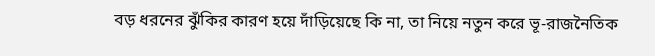বড় ধরনের ঝুঁকির কারণ হয়ে দাঁড়িয়েছে কি না, তা নিয়ে নতুন করে ভূ-রাজনৈতিক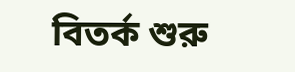বিতর্ক শুরু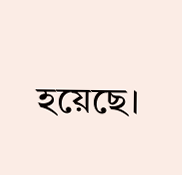হয়েছে।